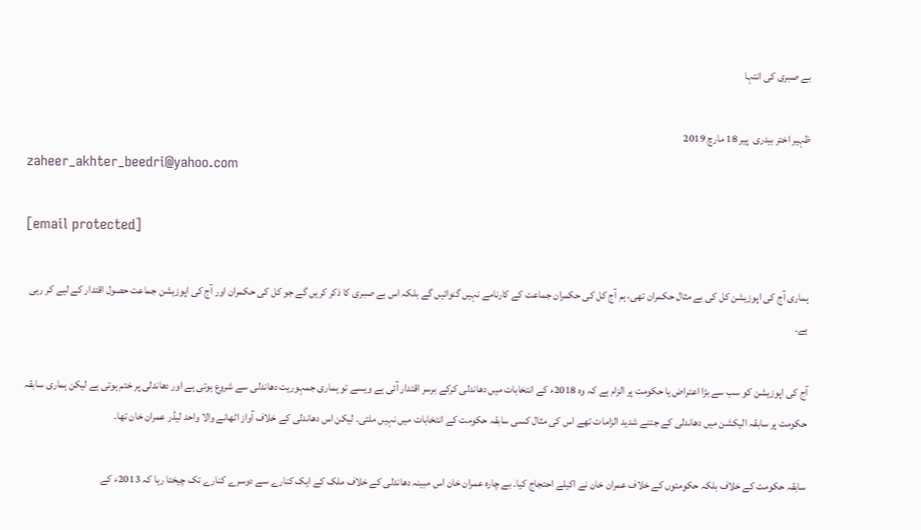بے صبری کی انتہا

ظہیر اختر بیدری  پير 18 مارچ 2019
zaheer_akhter_beedri@yahoo.com

[email protected]

ہماری آج کی اپوزیشن کل کی بے مثال حکمران تھی، ہم آج کل کی حکمران جماعت کے کارنامے نہیں گنوائیں گے بلکہ اس بے صبری کا ذکر کریں گے جو کل کی حکمران اور آج کی اپوزیشن جماعت حصول اقتدار کے لیے کر رہی ہے۔

آج کی اپوزیشن کو سب سے بڑا اعتراض یا حکومت پر الزام ہے کہ وہ 2018ء کے انتخابات میں دھاندلی کرکے برسر اقتدار آئی ہے ویسے تو ہماری جمہوریت دھاندلی سے شروع ہوتی ہے اور دھاندلی پر ختم ہوتی ہے لیکن ہماری سابقہ حکومت پر سابقہ الیکشن میں دھاندلی کے جتنے شدید الزامات تھے اس کی مثال کسی سابقہ حکومت کے انتخابات میں نہیں ملتی۔ لیکن اس دھاندلی کے خلاف آواز اٹھانے والا واحد لیڈر عمران خان تھا۔

سابقہ حکومت کے خلاف بلکہ حکومتوں کے خلاف عمران خان نے اکیلے احتجاج کیا۔ بے چارہ عمران خان اس مبینہ دھاندلی کے خلاف ملک کے ایک کنارے سے دوسرے کنارے تک چیختا رہا کہ 2013ء کے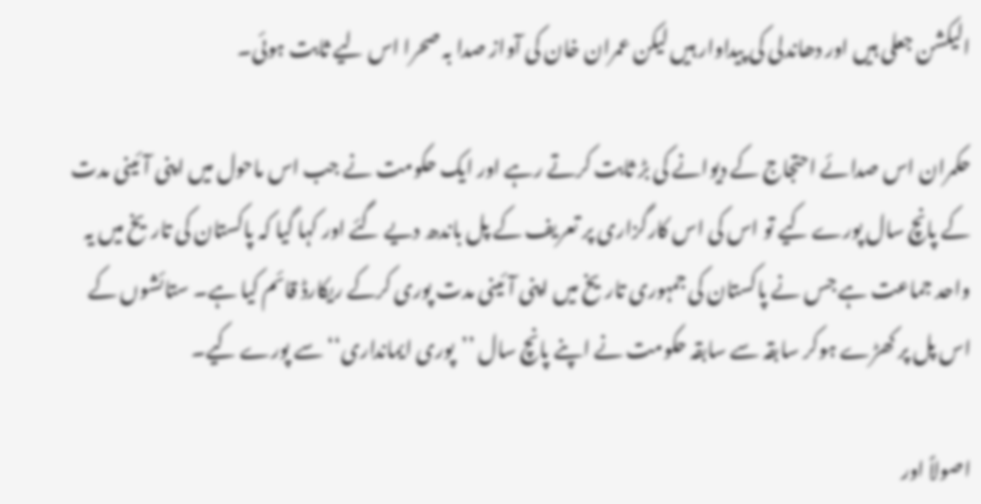الیکشن جعلی ہیں اور دھاندلی کی پیداوار ہیں لیکن عمران خان کی آواز صدا بہ صحرا اس لیے ثابت ہوئی۔

حکمران اس صدائے احتجاج کے دیوانے کی بڑ ثابت کرتے رہے اور ایک حکومت نے جب اس ماحول میں اپنی آئینی مدت کے پانچ سال پورے کیے تو اس کی اس کارگزاری پر تعریف کے پل باندھ دیے گئے اور کہا گیا کہ پاکستان کی تاریخ میں یہ واحد جماعت ہے جس نے پاکستان کی جمہوری تاریخ میں اپنی آئینی مدت پوری کرکے ریکارڈ قائم کیا ہے۔ ستائشوں کے اس پل پر کھڑے ہوکر سابقہ سے سابقہ حکومت نے اپنے پانچ سال ’’پوری ایمانداری‘‘ سے پورے کیے۔

اصولاً اور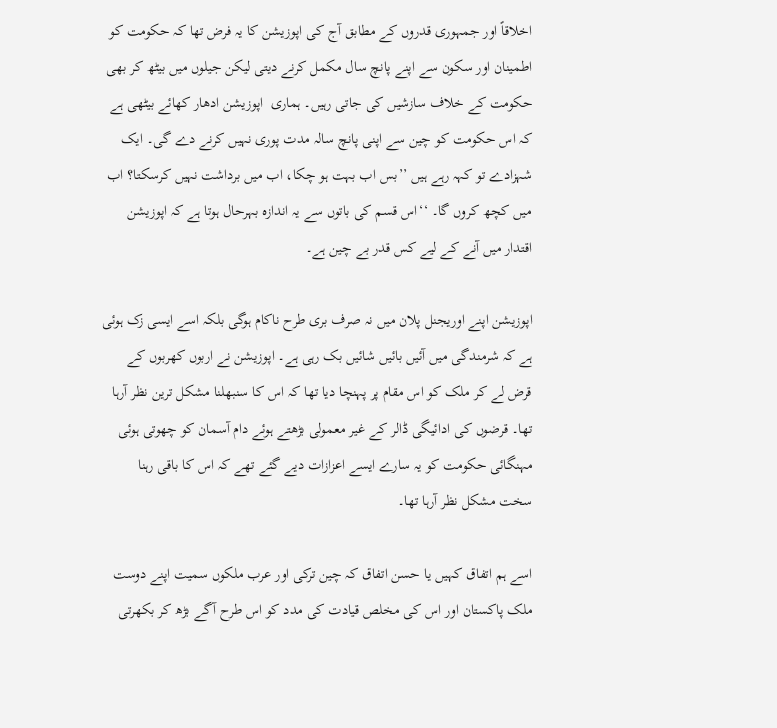اخلاقاً اور جمہوری قدروں کے مطابق آج کی اپوزیشن کا یہ فرض تھا کہ حکومت کو اطمینان اور سکون سے اپنے پانچ سال مکمل کرنے دیتی لیکن جیلوں میں بیٹھ کر بھی حکومت کے خلاف سازشیں کی جاتی رہیں۔ ہماری  اپوزیشن ادھار کھائے بیٹھی ہے کہ اس حکومت کو چین سے اپنی پانچ سالہ مدت پوری نہیں کرنے دے گی۔ ایک شہزادے تو کہہ رہے ہیں ’’بس اب بہت ہو چکا، اب میں برداشت نہیں کرسکتا؟ اب میں کچھ کروں گا۔ ‘‘اس قسم کی باتوں سے یہ اندازہ بہرحال ہوتا ہے کہ اپوزیشن اقتدار میں آنے کے لیے کس قدر بے چین ہے۔

اپوزیشن اپنے اوریجنل پلان میں نہ صرف بری طرح ناکام ہوگی بلکہ اسے ایسی زک ہوئی ہے کہ شرمندگی میں آئیں بائیں شائیں بک رہی ہے۔ اپوزیشن نے اربوں کھربوں کے قرض لے کر ملک کو اس مقام پر پہنچا دیا تھا کہ اس کا سنبھلنا مشکل ترین نظر آرہا تھا۔ قرضوں کی ادائیگی ڈالر کے غیر معمولی بڑھتے ہوئے دام آسمان کو چھوتی ہوئی مہنگائی حکومت کو یہ سارے ایسے اعزازات دیے گئے تھے کہ اس کا باقی رہنا سخت مشکل نظر آرہا تھا۔

اسے ہم اتفاق کہیں یا حسن اتفاق کہ چین ترکی اور عرب ملکوں سمیت اپنے دوست ملک پاکستان اور اس کی مخلص قیادت کی مدد کو اس طرح آگے بڑھ کر بکھرتی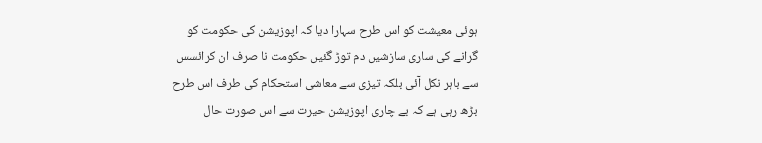ہوئی معیشت کو اس طرح سہارا دیا کہ اپوزیشن کی حکومت کو گرانے کی ساری سازشیں دم توڑ گئیں حکومت نا صرف ان کرائسس سے باہر نکل آئی بلکہ تیزی سے معاشی استحکام کی طرف اس طرح بڑھ رہی ہے کہ بے چاری اپوزیشن حیرت سے اس صورت حال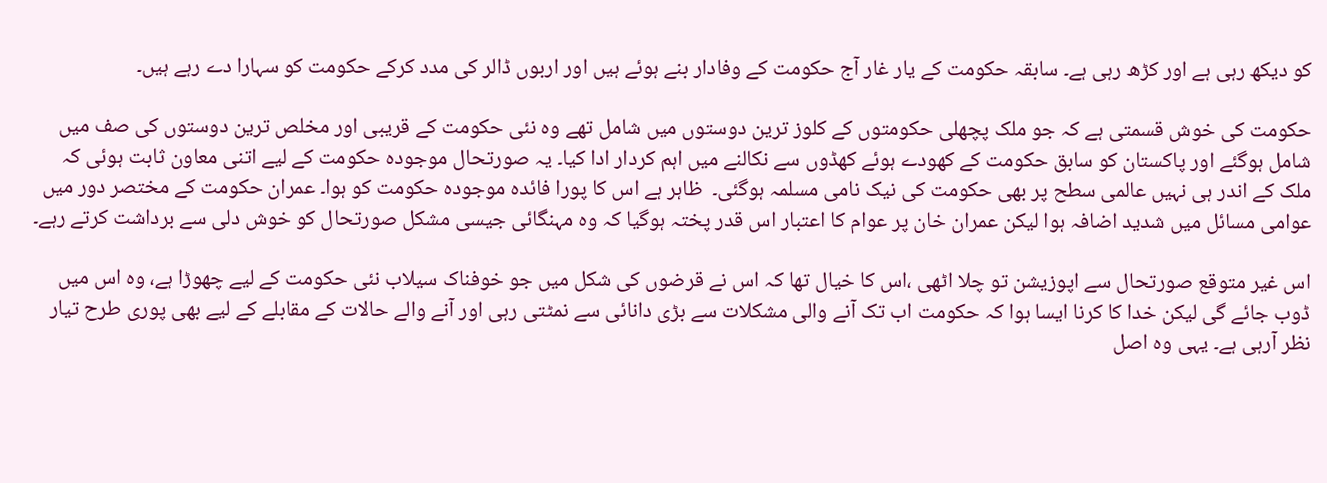کو دیکھ رہی ہے اور کڑھ رہی ہے۔ سابقہ حکومت کے یار غار آج حکومت کے وفادار بنے ہوئے ہیں اور اربوں ڈالر کی مدد کرکے حکومت کو سہارا دے رہے ہیں۔

حکومت کی خوش قسمتی ہے کہ جو ملک پچھلی حکومتوں کے کلوز ترین دوستوں میں شامل تھے وہ نئی حکومت کے قریبی اور مخلص ترین دوستوں کی صف میں شامل ہوگئے اور پاکستان کو سابق حکومت کے کھودے ہوئے کھڈوں سے نکالنے میں اہم کردار ادا کیا۔ یہ صورتحال موجودہ حکومت کے لیے اتنی معاون ثابت ہوئی کہ ملک کے اندر ہی نہیں عالمی سطح پر بھی حکومت کی نیک نامی مسلمہ ہوگئی۔  ظاہر ہے اس کا پورا فائدہ موجودہ حکومت کو ہوا۔ عمران حکومت کے مختصر دور میں عوامی مسائل میں شدید اضافہ ہوا لیکن عمران خان پر عوام کا اعتبار اس قدر پختہ ہوگیا کہ وہ مہنگائی جیسی مشکل صورتحال کو خوش دلی سے برداشت کرتے رہے۔

اس غیر متوقع صورتحال سے اپوزیشن تو چلا اٹھی ،اس کا خیال تھا کہ اس نے قرضوں کی شکل میں جو خوفناک سیلاب نئی حکومت کے لیے چھوڑا ہے، وہ اس میں ڈوب جائے گی لیکن خدا کا کرنا ایسا ہوا کہ حکومت اب تک آنے والی مشکلات سے بڑی دانائی سے نمٹتی رہی اور آنے والے حالات کے مقابلے کے لیے بھی پوری طرح تیار نظر آرہی ہے۔ یہی وہ اصل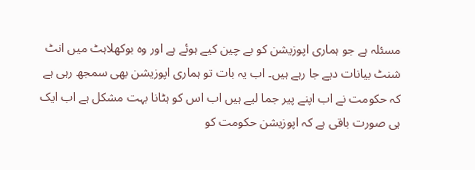مسئلہ ہے جو ہماری اپوزیشن کو بے چین کیے ہوئے ہے اور وہ بوکھلاہٹ میں انٹ شنٹ بیانات دیے جا رہے ہیں۔ اب یہ بات تو ہماری اپوزیشن بھی سمجھ رہی ہے کہ حکومت نے اب اپنے پیر جما لیے ہیں اب اس کو ہٹانا بہت مشکل ہے اب ایک ہی صورت باقی ہے کہ اپوزیشن حکومت کو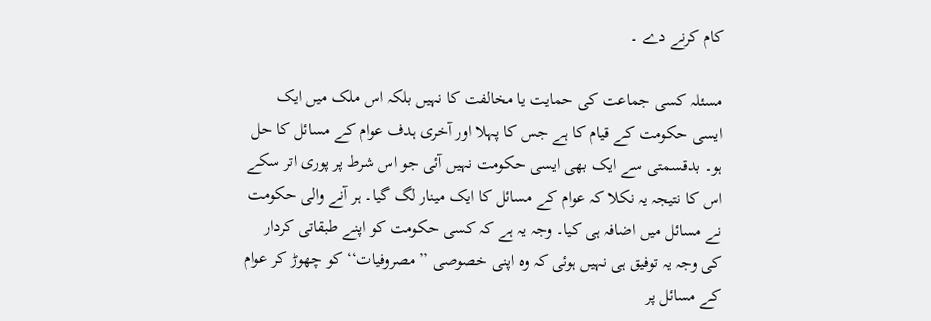کام کرنے دے ۔

مسئلہ کسی جماعت کی حمایت یا مخالفت کا نہیں بلکہ اس ملک میں ایک ایسی حکومت کے قیام کا ہے جس کا پہلا اور آخری ہدف عوام کے مسائل کا حل ہو۔ بدقسمتی سے ایک بھی ایسی حکومت نہیں آئی جو اس شرط پر پوری اتر سکے اس کا نتیجہ یہ نکلا کہ عوام کے مسائل کا ایک مینار لگ گیا۔ ہر آنے والی حکومت نے مسائل میں اضافہ ہی کیا۔ وجہ یہ ہے کہ کسی حکومت کو اپنے طبقاتی کردار کی وجہ یہ توفیق ہی نہیں ہوئی کہ وہ اپنی خصوصی ’’مصروفیات‘‘ کو چھوڑ کر عوام کے مسائل پر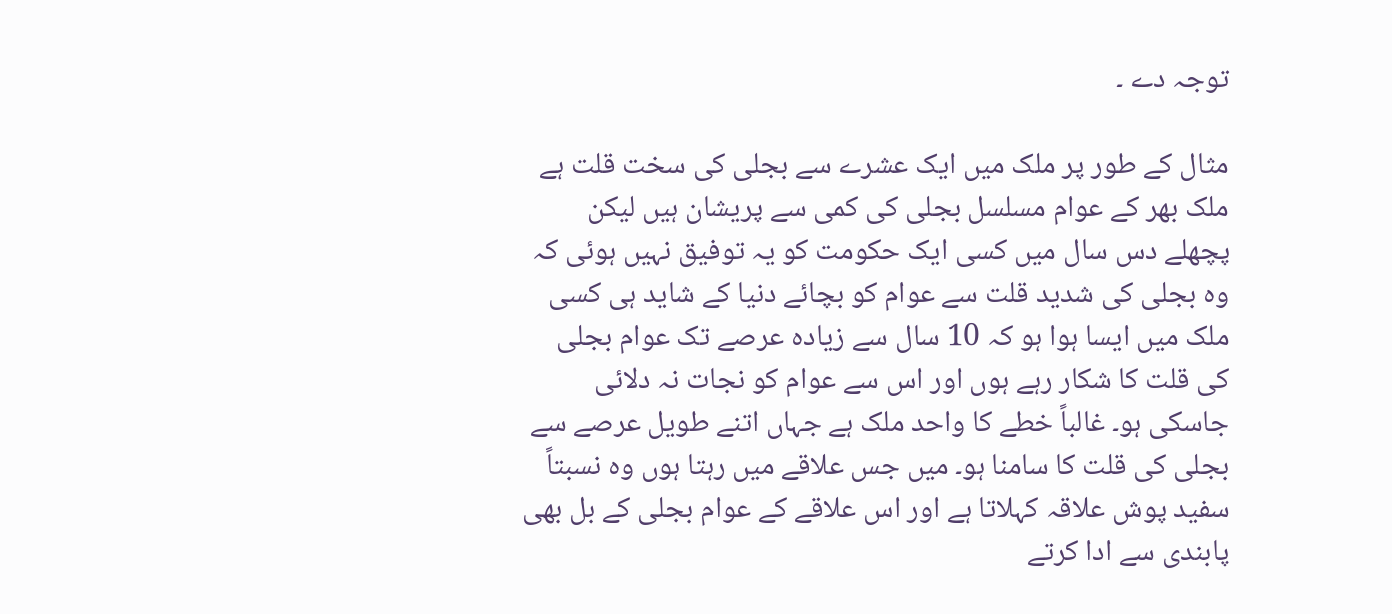توجہ دے ۔

مثال کے طور پر ملک میں ایک عشرے سے بجلی کی سخت قلت ہے ملک بھر کے عوام مسلسل بجلی کی کمی سے پریشان ہیں لیکن پچھلے دس سال میں کسی ایک حکومت کو یہ توفیق نہیں ہوئی کہ وہ بجلی کی شدید قلت سے عوام کو بچائے دنیا کے شاید ہی کسی ملک میں ایسا ہوا ہو کہ 10 سال سے زیادہ عرصے تک عوام بجلی کی قلت کا شکار رہے ہوں اور اس سے عوام کو نجات نہ دلائی جاسکی ہو۔ غالباً خطے کا واحد ملک ہے جہاں اتنے طویل عرصے سے بجلی کی قلت کا سامنا ہو۔ میں جس علاقے میں رہتا ہوں وہ نسبتاً سفید پوش علاقہ کہلاتا ہے اور اس علاقے کے عوام بجلی کے بل بھی پابندی سے ادا کرتے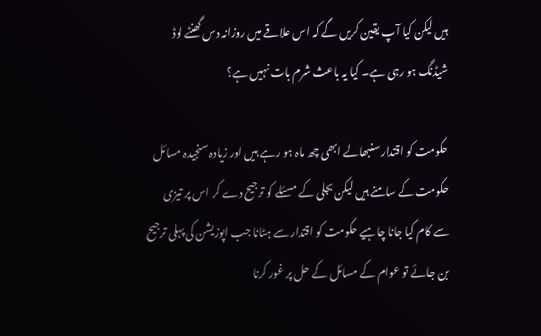ہیں لیکن کیا آپ یقین کریں گے کہ اس علاقے میں روزانہ دس گھنٹے لوڈ شیڈنگ ہو رہی ہے۔ کیا یہ باعث شرم بات نہیں ہے؟

حکومت کو اقتدار سنبھالے ابھی چھ ماہ ہو رہے ہیں اور زیادہ سنجیدہ مسائل حکومت کے سامنے ہیں لیکن بجلی کے مسئلے کو ترجیح دے کر اس پر تیزی سے کام کیا جانا چاہیے حکومت کو اقتدار سے ہٹانا جب اپوزیشن کی پہلی ترجیح بن جائے تو عوام کے مسائل کے حل پر غور کرنا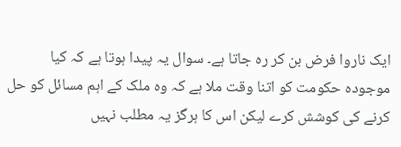ایک ناروا فرض بن کر رہ جاتا ہے۔ سوال یہ پیدا ہوتا ہے کہ کیا موجودہ حکومت کو اتنا وقت ملا ہے کہ وہ ملک کے اہم مسائل کو حل کرنے کی کوشش کرے لیکن اس کا ہرگز یہ مطلب نہیں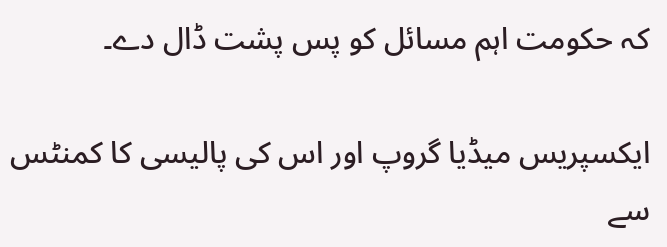کہ حکومت اہم مسائل کو پس پشت ڈال دے۔

ایکسپریس میڈیا گروپ اور اس کی پالیسی کا کمنٹس سے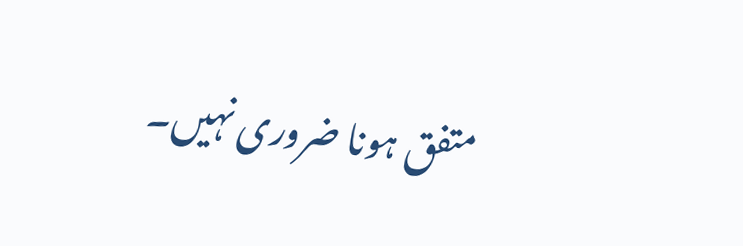متفق ہونا ضروری نہیں۔